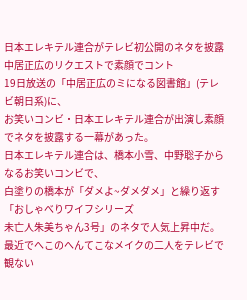日本エレキテル連合がテレビ初公開のネタを披露 中居正広のリクエストで素顔でコント
19日放送の「中居正広のミになる図書館」(テレビ朝日系)に、
お笑いコンビ・日本エレキテル連合が出演し素顔でネタを披露する一幕があった。
日本エレキテル連合は、橋本小雪、中野聡子からなるお笑いコンビで、
白塗りの橋本が「ダメよ~ダメダメ」と繰り返す「おしゃべりワイフシリーズ
未亡人朱美ちゃん3号」のネタで人気上昇中だ。
最近でへこのへんてこなメイクの二人をテレビで観ない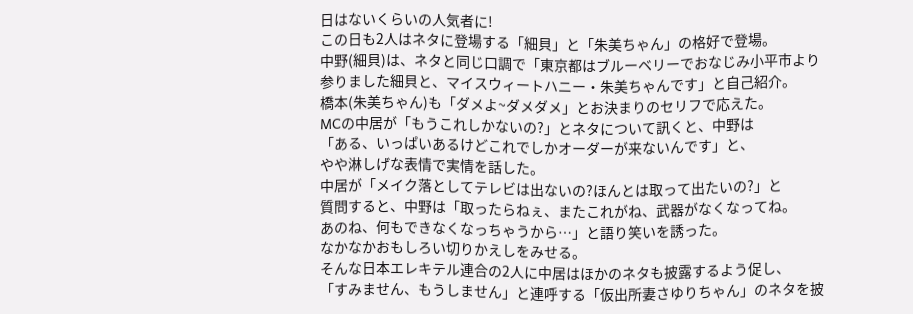日はないくらいの人気者に!
この日も2人はネタに登場する「細貝」と「朱美ちゃん」の格好で登場。
中野(細貝)は、ネタと同じ口調で「東京都はブルーベリーでおなじみ小平市より
参りました細貝と、マイスウィートハニー・朱美ちゃんです」と自己紹介。
橋本(朱美ちゃん)も「ダメよ~ダメダメ」とお決まりのセリフで応えた。
MCの中居が「もうこれしかないの?」とネタについて訊くと、中野は
「ある、いっぱいあるけどこれでしかオーダーが来ないんです」と、
やや淋しげな表情で実情を話した。
中居が「メイク落としてテレビは出ないの?ほんとは取って出たいの?」と
質問すると、中野は「取ったらねぇ、またこれがね、武器がなくなってね。
あのね、何もできなくなっちゃうから…」と語り笑いを誘った。
なかなかおもしろい切りかえしをみせる。
そんな日本エレキテル連合の2人に中居はほかのネタも披露するよう促し、
「すみません、もうしません」と連呼する「仮出所妻さゆりちゃん」のネタを披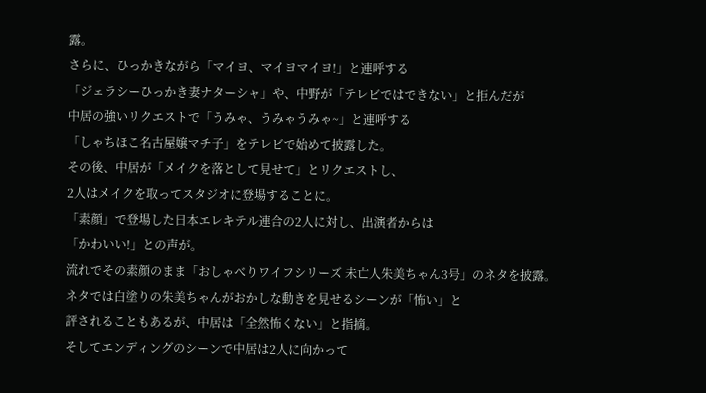露。
さらに、ひっかきながら「マイヨ、マイヨマイヨ!」と連呼する
「ジェラシーひっかき妻ナターシャ」や、中野が「テレビではできない」と拒んだが
中居の強いリクエストで「うみゃ、うみゃうみゃ~」と連呼する
「しゃちほこ名古屋嬢マチ子」をテレビで始めて披露した。
その後、中居が「メイクを落として見せて」とリクエストし、
2人はメイクを取ってスタジオに登場することに。
「素顔」で登場した日本エレキテル連合の2人に対し、出演者からは
「かわいい!」との声が。
流れでその素顔のまま「おしゃべりワイフシリーズ 未亡人朱美ちゃん3号」のネタを披露。
ネタでは白塗りの朱美ちゃんがおかしな動きを見せるシーンが「怖い」と
評されることもあるが、中居は「全然怖くない」と指摘。
そしてエンディングのシーンで中居は2人に向かって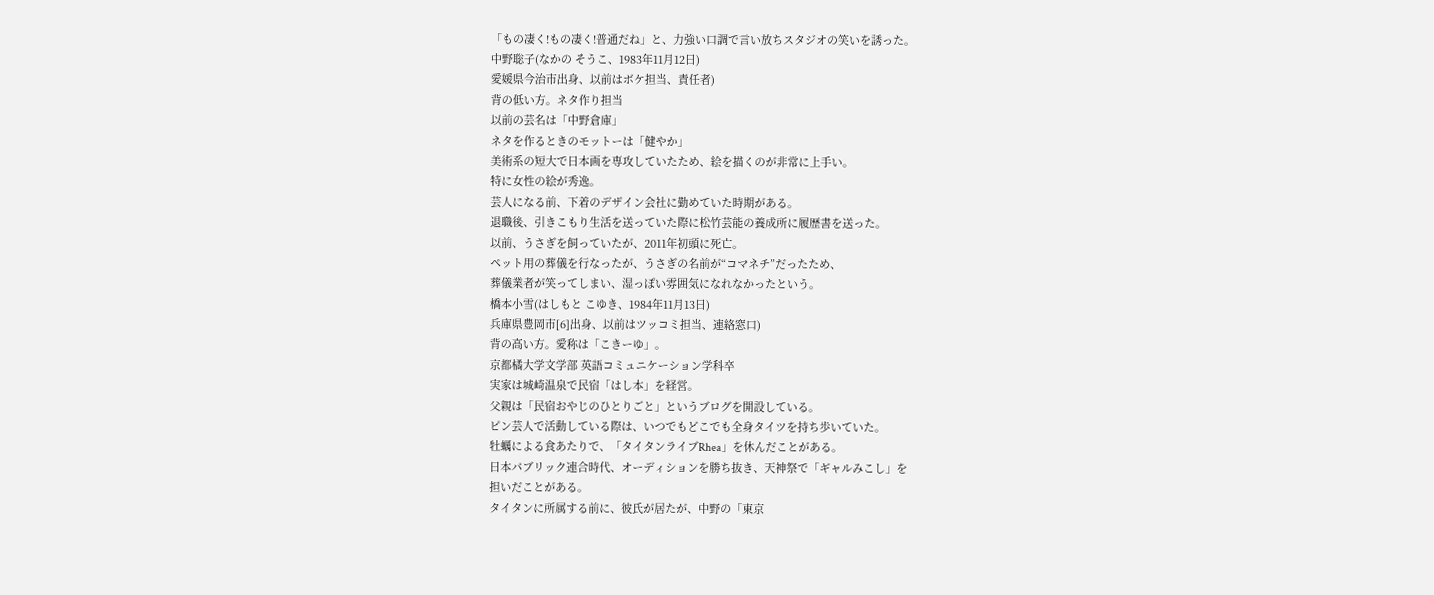「もの凄く!もの凄く!普通だね」と、力強い口調で言い放ちスタジオの笑いを誘った。
中野聡子(なかの そうこ、1983年11月12日)
愛媛県今治市出身、以前はボケ担当、責任者)
背の低い方。ネタ作り担当
以前の芸名は「中野倉庫」
ネタを作るときのモットーは「健やか」
美術系の短大で日本画を専攻していたため、絵を描くのが非常に上手い。
特に女性の絵が秀逸。
芸人になる前、下着のデザイン会社に勤めていた時期がある。
退職後、引きこもり生活を送っていた際に松竹芸能の養成所に履歴書を送った。
以前、うさぎを飼っていたが、2011年初頭に死亡。
ペット用の葬儀を行なったが、うさぎの名前が“コマネチ”だったため、
葬儀業者が笑ってしまい、湿っぽい雰囲気になれなかったという。
橋本小雪(はしもと こゆき、1984年11月13日)
兵庫県豊岡市[6]出身、以前はツッコミ担当、連絡窓口)
背の高い方。愛称は「こきーゆ」。
京都橘大学文学部 英語コミュニケーション学科卒
実家は城崎温泉で民宿「はし本」を経営。
父親は「民宿おやじのひとりごと」というブログを開設している。
ピン芸人で活動している際は、いつでもどこでも全身タイツを持ち歩いていた。
牡蠣による食あたりで、「タイタンライブRhea」を休んだことがある。
日本パブリック連合時代、オーディションを勝ち抜き、天神祭で「ギャルみこし」を
担いだことがある。
タイタンに所属する前に、彼氏が居たが、中野の「東京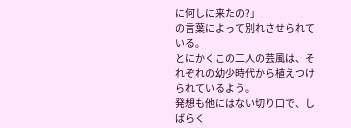に何しに来たの?」
の言葉によって別れさせられている。
とにかくこの二人の芸風は、それぞれの幼少時代から植えつけられているよう。
発想も他にはない切り口で、しばらく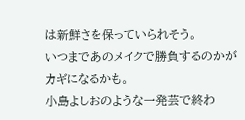は新鮮さを保っていられそう。
いつまであのメイクで勝負するのかがカギになるかも。
小島よしおのような一発芸で終わ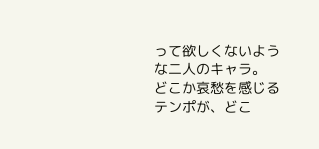って欲しくないような二人のキャラ。
どこか哀愁を感じるテンポが、どこ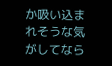か吸い込まれそうな気がしてなら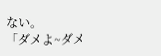ない。
「ダメよ~ダメ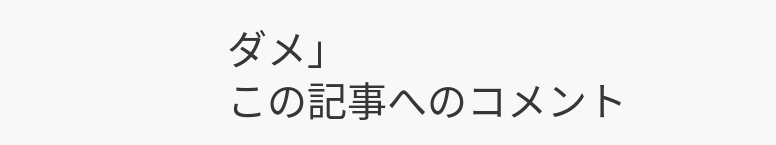ダメ」
この記事へのコメント